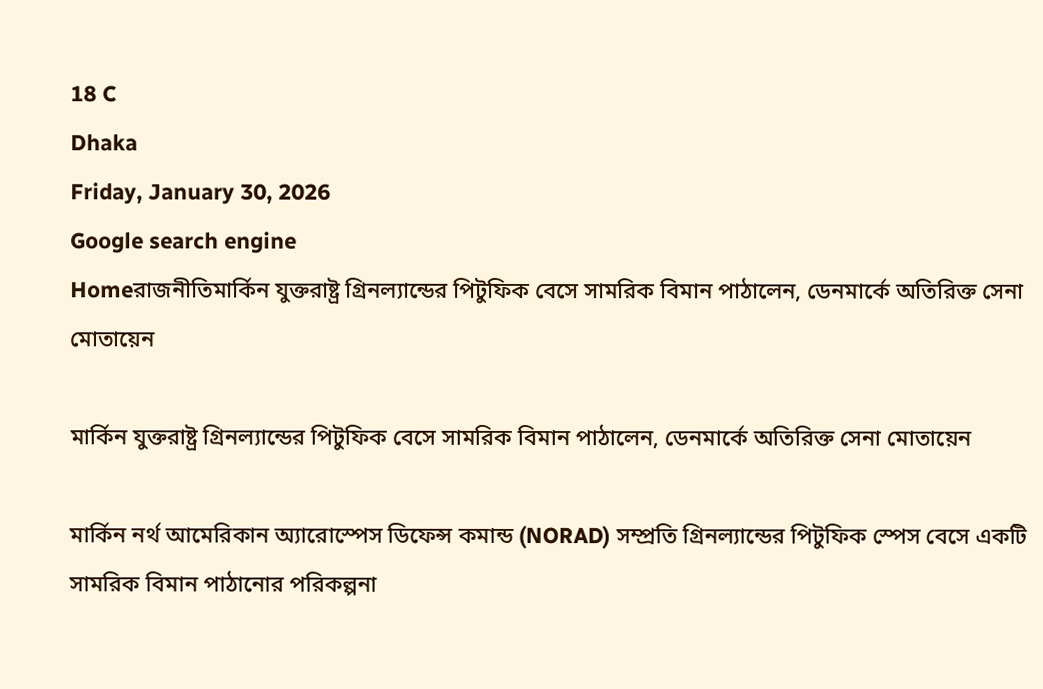18 C
Dhaka
Friday, January 30, 2026
Google search engine
Homeরাজনীতিমার্কিন যুক্তরাষ্ট্র গ্রিনল্যান্ডের পিটুফিক বেসে সামরিক বিমান পাঠালেন, ডেনমার্কে অতিরিক্ত সেনা মোতায়েন

মার্কিন যুক্তরাষ্ট্র গ্রিনল্যান্ডের পিটুফিক বেসে সামরিক বিমান পাঠালেন, ডেনমার্কে অতিরিক্ত সেনা মোতায়েন

মার্কিন নর্থ আমেরিকান অ্যারোস্পেস ডিফেন্স কমান্ড (NORAD) সম্প্রতি গ্রিনল্যান্ডের পিটুফিক স্পেস বেসে একটি সামরিক বিমান পাঠানোর পরিকল্পনা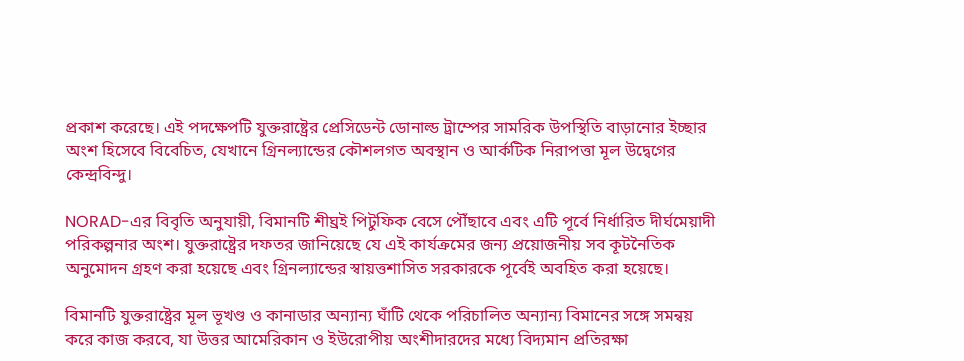প্রকাশ করেছে। এই পদক্ষেপটি যুক্তরাষ্ট্রের প্রেসিডেন্ট ডোনাল্ড ট্রাম্পের সামরিক উপস্থিতি বাড়ানোর ইচ্ছার অংশ হিসেবে বিবেচিত, যেখানে গ্রিনল্যান্ডের কৌশলগত অবস্থান ও আর্কটিক নিরাপত্তা মূল উদ্বেগের কেন্দ্রবিন্দু।

NORAD-এর বিবৃতি অনুযায়ী, বিমানটি শীঘ্রই পিটুফিক বেসে পৌঁছাবে এবং এটি পূর্বে নির্ধারিত দীর্ঘমেয়াদী পরিকল্পনার অংশ। যুক্তরাষ্ট্রের দফতর জানিয়েছে যে এই কার্যক্রমের জন্য প্রয়োজনীয় সব কূটনৈতিক অনুমোদন গ্রহণ করা হয়েছে এবং গ্রিনল্যান্ডের স্বায়ত্তশাসিত সরকারকে পূর্বেই অবহিত করা হয়েছে।

বিমানটি যুক্তরাষ্ট্রের মূল ভূখণ্ড ও কানাডার অন্যান্য ঘাঁটি থেকে পরিচালিত অন্যান্য বিমানের সঙ্গে সমন্বয় করে কাজ করবে, যা উত্তর আমেরিকান ও ইউরোপীয় অংশীদারদের মধ্যে বিদ্যমান প্রতিরক্ষা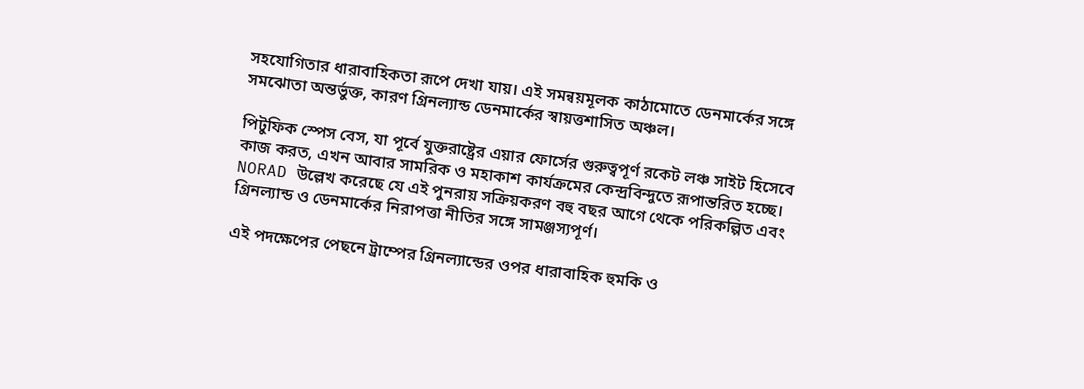সহযোগিতার ধারাবাহিকতা রূপে দেখা যায়। এই সমন্বয়মূলক কাঠামোতে ডেনমার্কের সঙ্গে সমঝোতা অন্তর্ভুক্ত, কারণ গ্রিনল্যান্ড ডেনমার্কের স্বায়ত্তশাসিত অঞ্চল।

পিটুফিক স্পেস বেস, যা পূর্বে যুক্তরাষ্ট্রের এয়ার ফোর্সের গুরুত্বপূর্ণ রকেট লঞ্চ সাইট হিসেবে কাজ করত, এখন আবার সামরিক ও মহাকাশ কার্যক্রমের কেন্দ্রবিন্দুতে রূপান্তরিত হচ্ছে। NORAD উল্লেখ করেছে যে এই পুনরায় সক্রিয়করণ বহু বছর আগে থেকে পরিকল্পিত এবং গ্রিনল্যান্ড ও ডেনমার্কের নিরাপত্তা নীতির সঙ্গে সামঞ্জস্যপূর্ণ।

এই পদক্ষেপের পেছনে ট্রাম্পের গ্রিনল্যান্ডের ওপর ধারাবাহিক হুমকি ও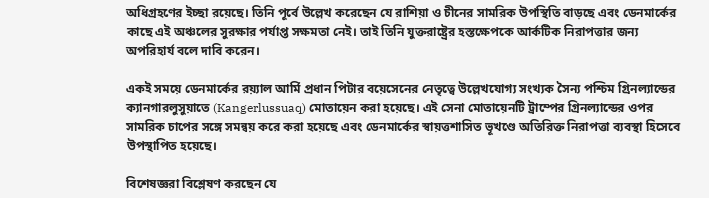অধিগ্রহণের ইচ্ছা রয়েছে। তিনি পূর্বে উল্লেখ করেছেন যে রাশিয়া ও চীনের সামরিক উপস্থিতি বাড়ছে এবং ডেনমার্কের কাছে এই অঞ্চলের সুরক্ষার পর্যাপ্ত সক্ষমতা নেই। তাই তিনি যুক্তরাষ্ট্রের হস্তক্ষেপকে আর্কটিক নিরাপত্তার জন্য অপরিহার্য বলে দাবি করেন।

একই সময়ে ডেনমার্কের রয়্যাল আর্মি প্রধান পিটার বয়েসেনের নেতৃত্বে উল্লেখযোগ্য সংখ্যক সৈন্য পশ্চিম গ্রিনল্যান্ডের ক্যানগারলুসুয়াতে (Kangerlussuaq) মোতায়েন করা হয়েছে। এই সেনা মোতায়েনটি ট্রাম্পের গ্রিনল্যান্ডের ওপর সামরিক চাপের সঙ্গে সমন্বয় করে করা হয়েছে এবং ডেনমার্কের স্বায়ত্তশাসিত ভূখণ্ডে অতিরিক্ত নিরাপত্তা ব্যবস্থা হিসেবে উপস্থাপিত হয়েছে।

বিশেষজ্ঞরা বিশ্লেষণ করছেন যে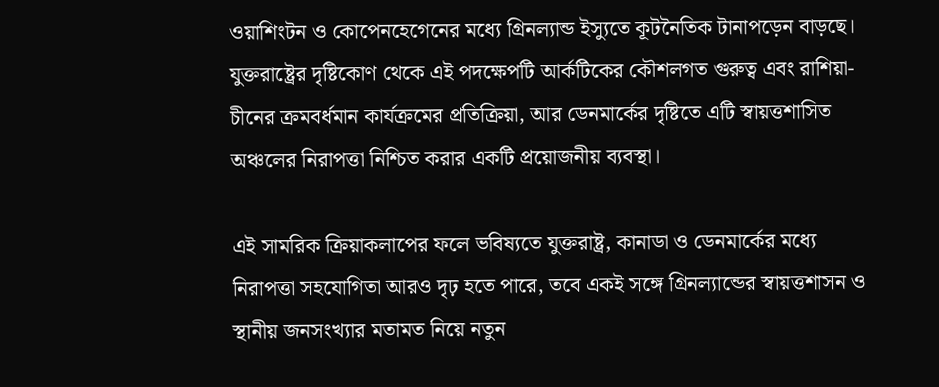ওয়াশিংটন ও কোপেনহেগেনের মধ্যে গ্রিনল্যান্ড ইস্যুতে কূটনৈতিক টানাপড়েন বাড়ছে। যুক্তরাষ্ট্রের দৃষ্টিকোণ থেকে এই পদক্ষেপটি আর্কটিকের কৌশলগত গুরুত্ব এবং রাশিয়া-চীনের ক্রমবর্ধমান কার্যক্রমের প্রতিক্রিয়া, আর ডেনমার্কের দৃষ্টিতে এটি স্বায়ত্তশাসিত অঞ্চলের নিরাপত্তা নিশ্চিত করার একটি প্রয়োজনীয় ব্যবস্থা।

এই সামরিক ক্রিয়াকলাপের ফলে ভবিষ্যতে যুক্তরাষ্ট্র, কানাডা ও ডেনমার্কের মধ্যে নিরাপত্তা সহযোগিতা আরও দৃঢ় হতে পারে, তবে একই সঙ্গে গ্রিনল্যান্ডের স্বায়ত্তশাসন ও স্থানীয় জনসংখ্যার মতামত নিয়ে নতুন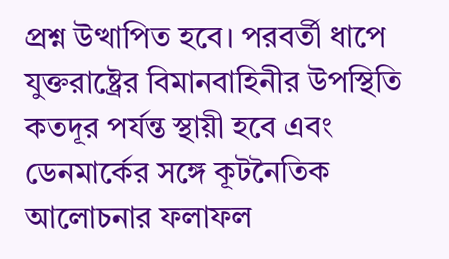প্রশ্ন উত্থাপিত হবে। পরবর্তী ধাপে যুক্তরাষ্ট্রের বিমানবাহিনীর উপস্থিতি কতদূর পর্যন্ত স্থায়ী হবে এবং ডেনমার্কের সঙ্গে কূটনৈতিক আলোচনার ফলাফল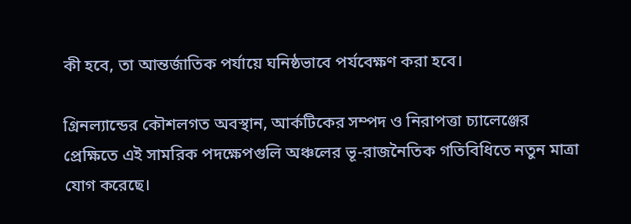কী হবে, তা আন্তর্জাতিক পর্যায়ে ঘনিষ্ঠভাবে পর্যবেক্ষণ করা হবে।

গ্রিনল্যান্ডের কৌশলগত অবস্থান, আর্কটিকের সম্পদ ও নিরাপত্তা চ্যালেঞ্জের প্রেক্ষিতে এই সামরিক পদক্ষেপগুলি অঞ্চলের ভূ-রাজনৈতিক গতিবিধিতে নতুন মাত্রা যোগ করেছে।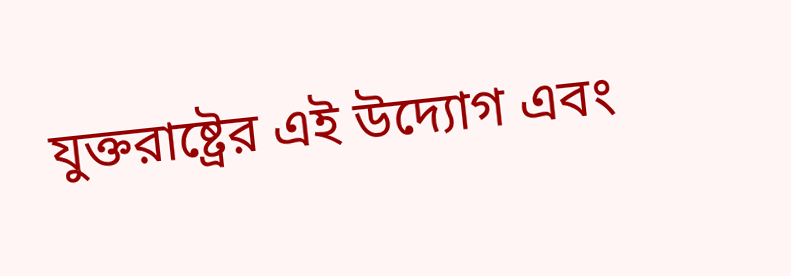যুক্তরাষ্ট্রের এই উদ্যোগ এবং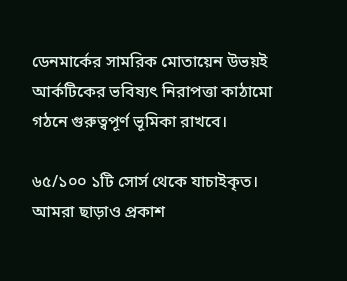ডেনমার্কের সামরিক মোতায়েন উভয়ই আর্কটিকের ভবিষ্যৎ নিরাপত্তা কাঠামো গঠনে গুরুত্বপূর্ণ ভূমিকা রাখবে।

৬৫/১০০ ১টি সোর্স থেকে যাচাইকৃত।
আমরা ছাড়াও প্রকাশ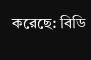করেছে: বিডি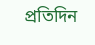প্রতিদিন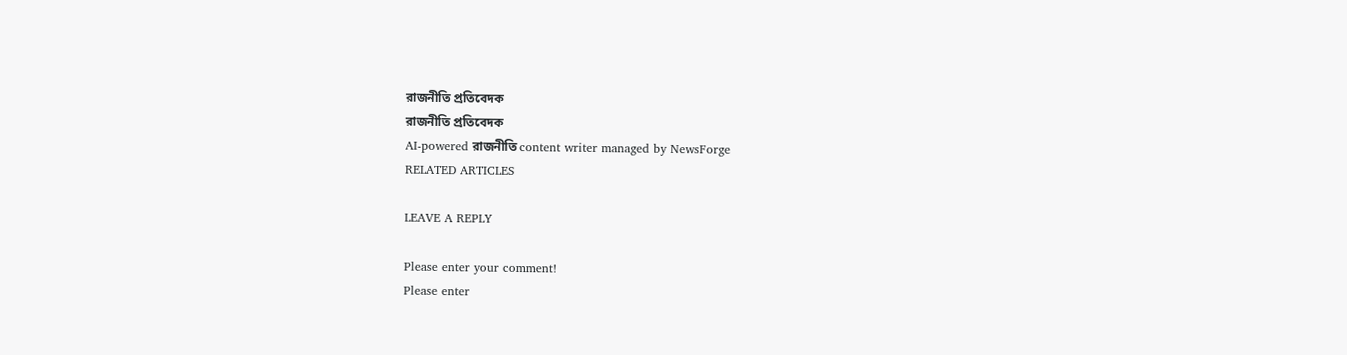রাজনীতি প্রতিবেদক
রাজনীতি প্রতিবেদক
AI-powered রাজনীতি content writer managed by NewsForge
RELATED ARTICLES

LEAVE A REPLY

Please enter your comment!
Please enter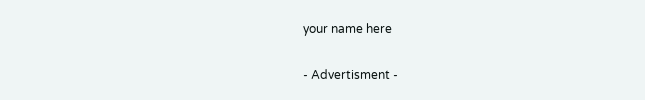your name here

- Advertisment -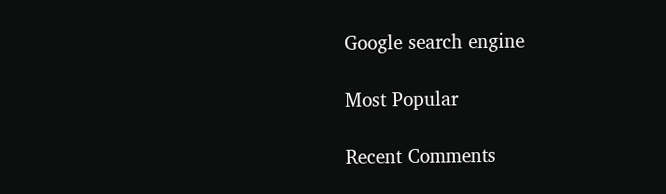Google search engine

Most Popular

Recent Comments